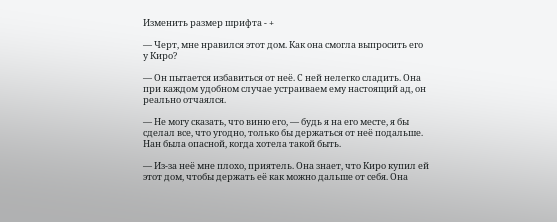Изменить размер шрифта - +

— Черт, мне нравился этот дом. Как она смогла выпросить его у Киро?

— Он пытается избавиться от неё. С ней нелегко сладить. Она при каждом удобном случае устраиваем ему настоящий ад, он реально отчаялся.

— Не могу сказать, что виню его, — будь я на его месте, я бы сделал все, что угодно, только бы держаться от неё подальше. Нан была опасной, когда хотела такой быть.

— Из-за неё мне плохо, приятель. Она знает, что Киро купил ей этот дом, чтобы держать её как можно дальше от себя. Она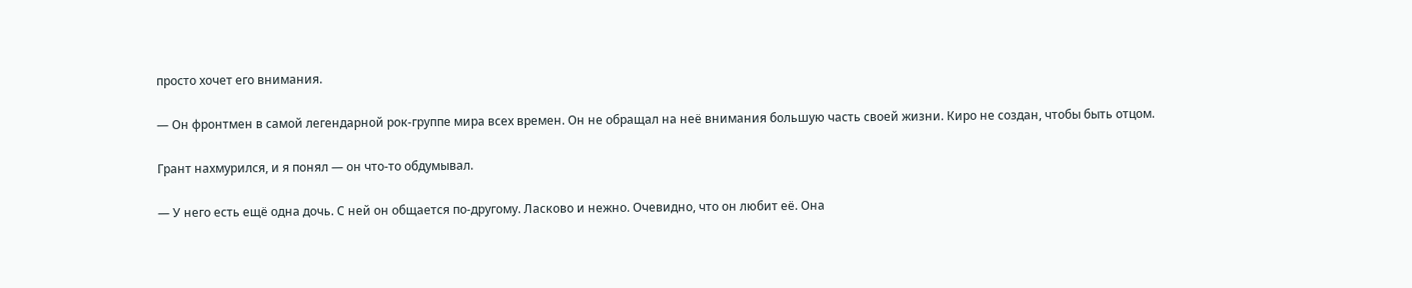просто хочет его внимания.

— Он фронтмен в самой легендарной рок-группе мира всех времен. Он не обращал на неё внимания большую часть своей жизни. Киро не создан, чтобы быть отцом.

Грант нахмурился, и я понял — он что-то обдумывал.

— У него есть ещё одна дочь. С ней он общается по-другому. Ласково и нежно. Очевидно, что он любит её. Она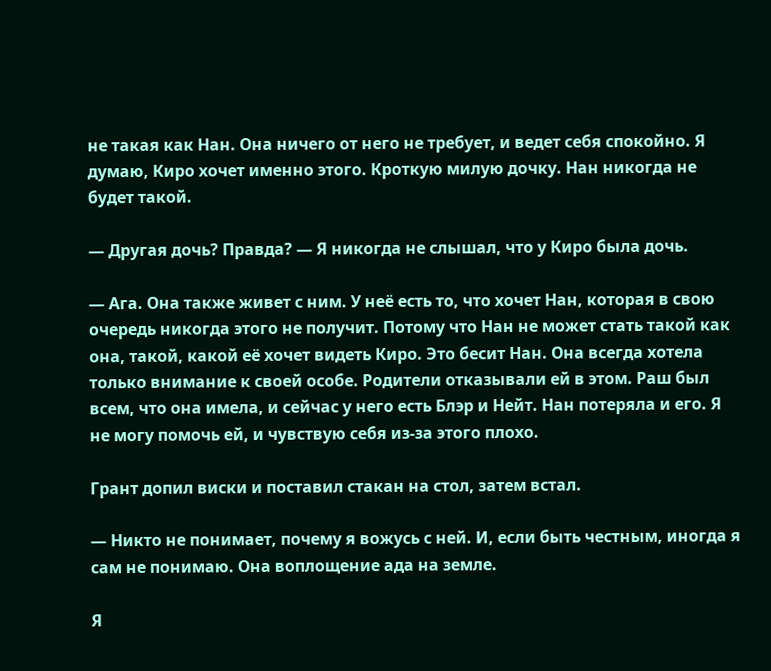не такая как Нан. Она ничего от него не требует, и ведет себя спокойно. Я думаю, Киро хочет именно этого. Кроткую милую дочку. Нан никогда не будет такой.

— Другая дочь? Правда? — Я никогда не слышал, что у Киро была дочь.

— Ага. Она также живет с ним. У неё есть то, что хочет Нан, которая в свою очередь никогда этого не получит. Потому что Нан не может стать такой как она, такой, какой её хочет видеть Киро. Это бесит Нан. Она всегда хотела только внимание к своей особе. Родители отказывали ей в этом. Раш был всем, что она имела, и сейчас у него есть Блэр и Нейт. Нан потеряла и его. Я не могу помочь ей, и чувствую себя из-за этого плохо.

Грант допил виски и поставил стакан на стол, затем встал.

— Никто не понимает, почему я вожусь с ней. И, если быть честным, иногда я сам не понимаю. Она воплощение ада на земле.

Я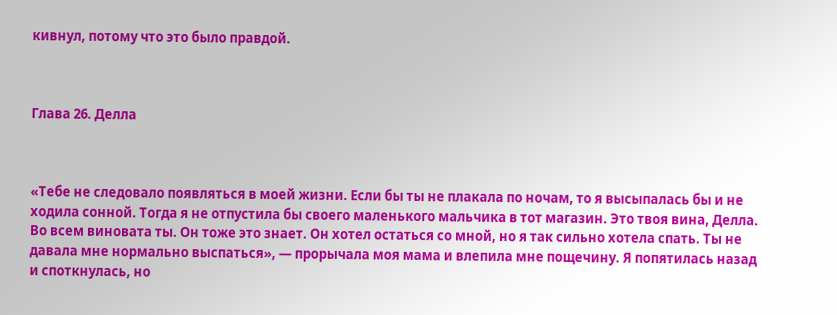кивнул, потому что это было правдой.



Глава 26. Делла



«Тебе не следовало появляться в моей жизни. Если бы ты не плакала по ночам, то я высыпалась бы и не ходила сонной. Тогда я не отпустила бы своего маленького мальчика в тот магазин. Это твоя вина, Делла. Во всем виновата ты. Он тоже это знает. Он хотел остаться со мной, но я так сильно хотела спать. Ты не давала мне нормально выспаться», — прорычала моя мама и влепила мне пощечину. Я попятилась назад и споткнулась, но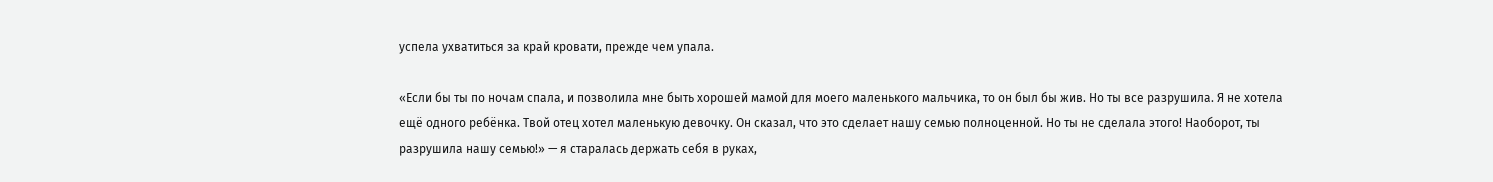успела ухватиться за край кровати, прежде чем упала.

«Если бы ты по ночам спала, и позволила мне быть хорошей мамой для моего маленького мальчика, то он был бы жив. Но ты все разрушила. Я не хотела ещё одного ребёнка. Твой отец хотел маленькую девочку. Он сказал, что это сделает нашу семью полноценной. Но ты не сделала этого! Наоборот, ты разрушила нашу семью!» — я старалась держать себя в руках,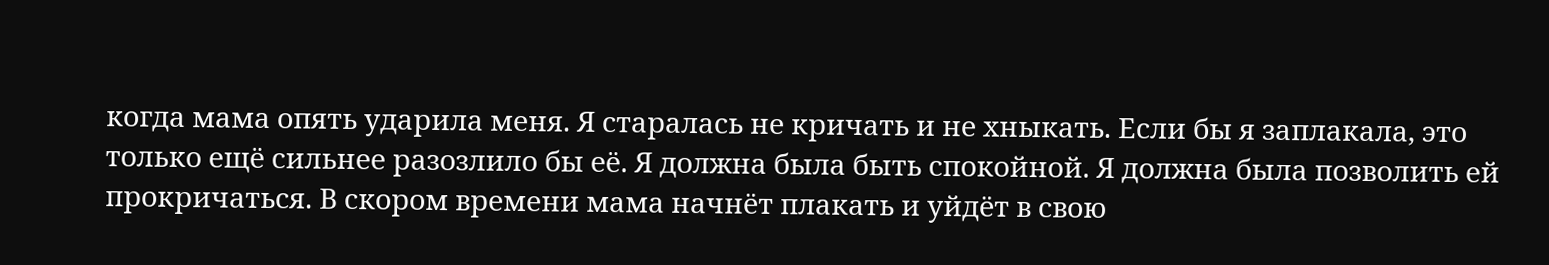когда мама опять ударила меня. Я старалась не кричать и не хныкать. Если бы я заплакала, это только ещё сильнее разозлило бы её. Я должна была быть спокойной. Я должна была позволить ей прокричаться. В скором времени мама начнёт плакать и уйдёт в свою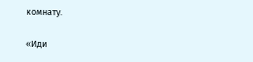комнату.

«Иди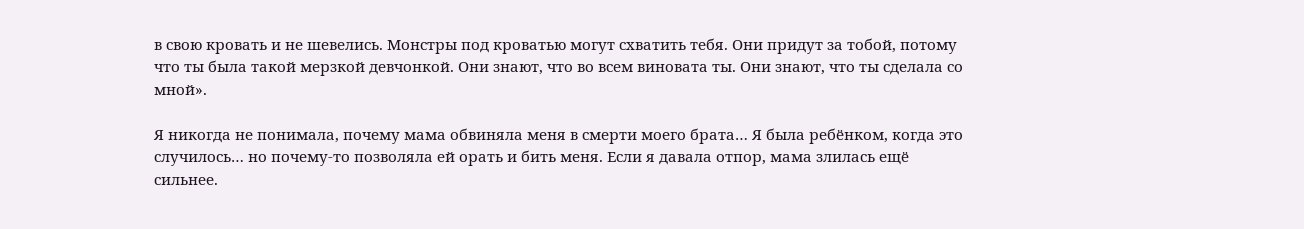в свою кровать и не шевелись. Монстры под кроватью могут схватить тебя. Они придут за тобой, потому что ты была такой мерзкой девчонкой. Они знают, что во всем виновата ты. Они знают, что ты сделала со мной».

Я никогда не понимала, почему мама обвиняла меня в смерти моего брата… Я была ребёнком, когда это случилось… но почему-то позволяла ей орать и бить меня. Если я давала отпор, мама злилась ещё сильнее.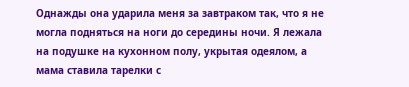Однажды она ударила меня за завтраком так, что я не могла подняться на ноги до середины ночи. Я лежала на подушке на кухонном полу, укрытая одеялом, а мама ставила тарелки с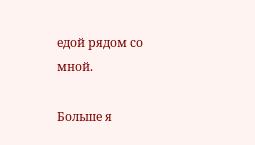едой рядом со мной.

Больше я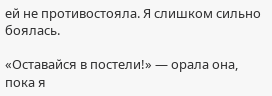ей не противостояла. Я слишком сильно боялась.

«Оставайся в постели!» — орала она, пока я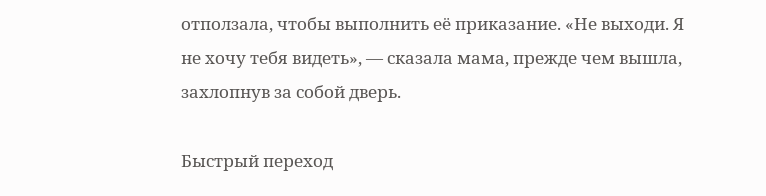отползала, чтобы выполнить её приказание. «Не выходи. Я не хочу тебя видеть», — сказала мама, прежде чем вышла, захлопнув за собой дверь.

Быстрый переход